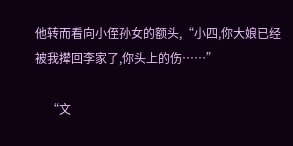他转而看向小侄孙女的额头,“小四,你大娘已经被我撵回李家了,你头上的伤……”

    “文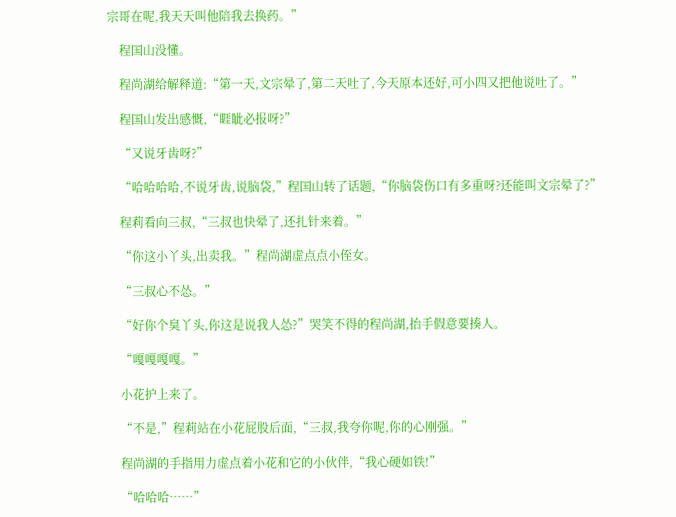宗哥在呢,我天天叫他陪我去换药。”

    程国山没懂。

    程尚湖给解释道:“第一天,文宗晕了,第二天吐了,今天原本还好,可小四又把他说吐了。”

    程国山发出感慨,“睚眦必报呀?”

    “又说牙齿呀?”

    “哈哈哈哈,不说牙齿,说脑袋,”程国山转了话题,“你脑袋伤口有多重呀?还能叫文宗晕了?”

    程莉看向三叔,“三叔也快晕了,还扎针来着。”

    “你这小丫头,出卖我。”程尚湖虚点点小侄女。

    “三叔心不怂。”

    “好你个臭丫头,你这是说我人怂?”哭笑不得的程尚湖,抬手假意要揍人。

    “嘎嘎嘎嘎。”

    小花护上来了。

    “不是,”程莉站在小花屁股后面,“三叔,我夸你呢,你的心刚强。”

    程尚湖的手指用力虚点着小花和它的小伙伴,“我心硬如铁!”

    “哈哈哈……”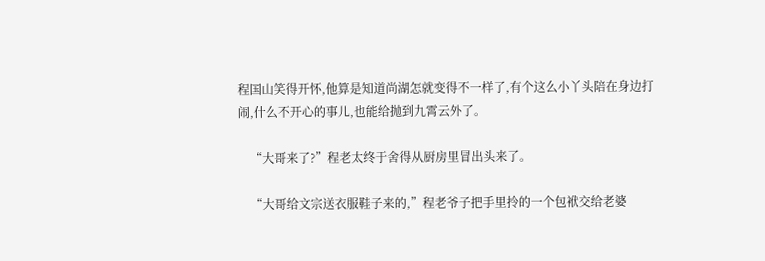程国山笑得开怀,他算是知道尚湖怎就变得不一样了,有个这么小丫头陪在身边打闹,什么不开心的事儿,也能给抛到九霄云外了。

    “大哥来了?”程老太终于舍得从厨房里冒出头来了。

    “大哥给文宗送衣服鞋子来的,”程老爷子把手里拎的一个包袱交给老婆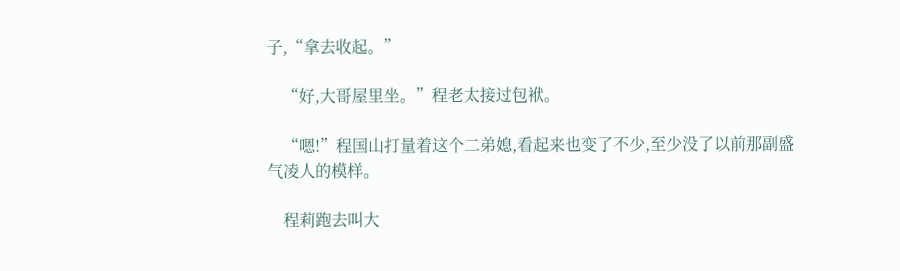子,“拿去收起。”

    “好,大哥屋里坐。”程老太接过包袱。

    “嗯!”程国山打量着这个二弟媳,看起来也变了不少,至少没了以前那副盛气凌人的模样。

    程莉跑去叫大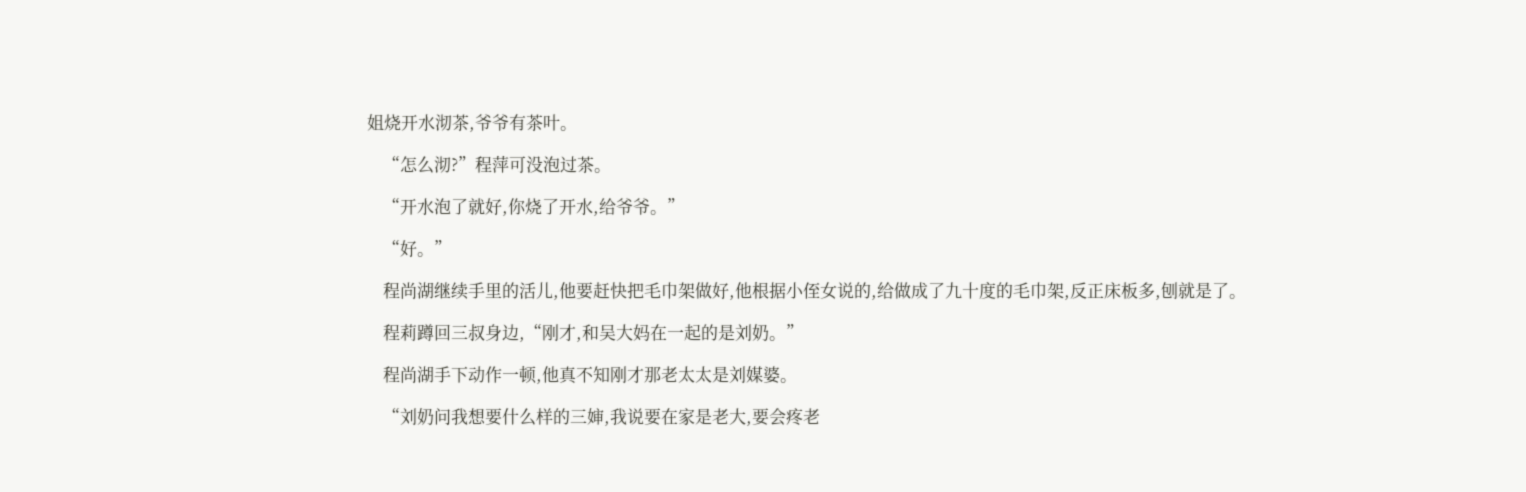姐烧开水沏茶,爷爷有茶叶。

    “怎么沏?”程萍可没泡过茶。

    “开水泡了就好,你烧了开水,给爷爷。”

    “好。”

    程尚湖继续手里的活儿,他要赶快把毛巾架做好,他根据小侄女说的,给做成了九十度的毛巾架,反正床板多,刨就是了。

    程莉蹲回三叔身边,“刚才,和吴大妈在一起的是刘奶。”

    程尚湖手下动作一顿,他真不知刚才那老太太是刘媒婆。

    “刘奶问我想要什么样的三婶,我说要在家是老大,要会疼老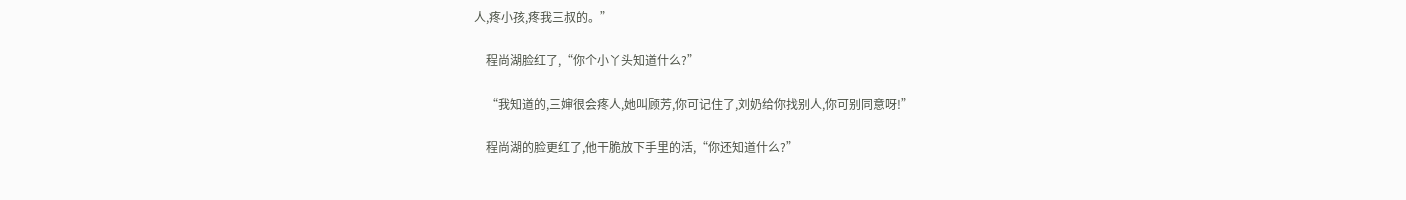人,疼小孩,疼我三叔的。”

    程尚湖脸红了,“你个小丫头知道什么?”

    “我知道的,三婶很会疼人,她叫顾芳,你可记住了,刘奶给你找别人,你可别同意呀!”

    程尚湖的脸更红了,他干脆放下手里的活,“你还知道什么?”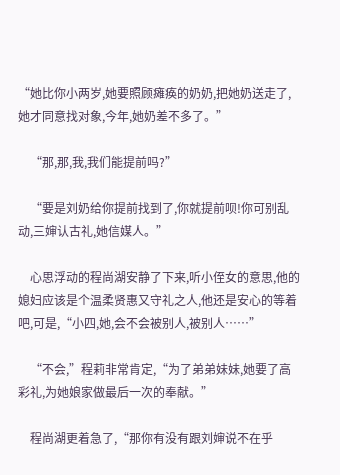“她比你小两岁,她要照顾瘫痪的奶奶,把她奶送走了,她才同意找对象,今年,她奶差不多了。”

    “那,那,我,我们能提前吗?”

    “要是刘奶给你提前找到了,你就提前呗!你可别乱动,三婶认古礼,她信媒人。”

    心思浮动的程尚湖安静了下来,听小侄女的意思,他的媳妇应该是个温柔贤惠又守礼之人,他还是安心的等着吧,可是,“小四,她,会不会被别人,被别人……”

    “不会,”程莉非常肯定,“为了弟弟妹妹,她要了高彩礼,为她娘家做最后一次的奉献。”

    程尚湖更着急了,“那你有没有跟刘婶说不在乎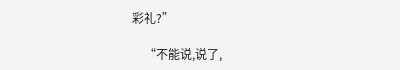彩礼?”

    “不能说,说了,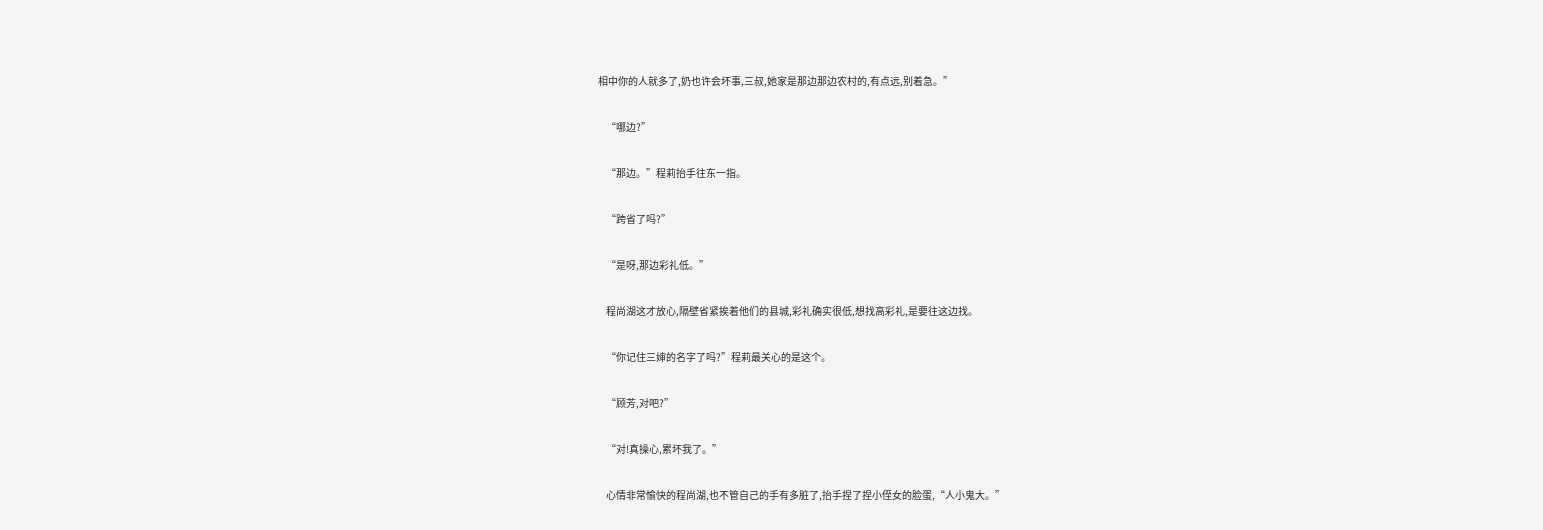相中你的人就多了,奶也许会坏事,三叔,她家是那边那边农村的,有点远,别着急。”

    “哪边?”

    “那边。”程莉抬手往东一指。

    “跨省了吗?”

    “是呀,那边彩礼低。”

    程尚湖这才放心,隔壁省紧挨着他们的县城,彩礼确实很低,想找高彩礼,是要往这边找。

    “你记住三婶的名字了吗?”程莉最关心的是这个。

    “顾芳,对吧?”

    “对!真操心,累坏我了。”

    心情非常愉快的程尚湖,也不管自己的手有多脏了,抬手捏了捏小侄女的脸蛋,“人小鬼大。”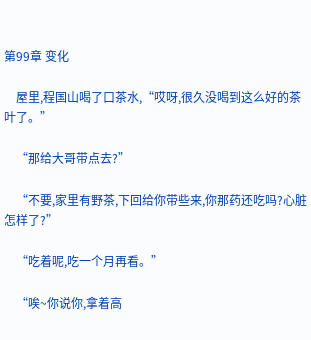第99章 变化

    屋里,程国山喝了口茶水,“哎呀,很久没喝到这么好的茶叶了。”

    “那给大哥带点去?”

    “不要,家里有野茶,下回给你带些来,你那药还吃吗?心脏怎样了?”

    “吃着呢,吃一个月再看。”

    “唉~你说你,拿着高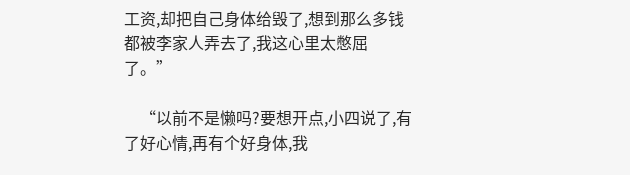工资,却把自己身体给毁了,想到那么多钱都被李家人弄去了,我这心里太憋屈了。”

    “以前不是懒吗?要想开点,小四说了,有了好心情,再有个好身体,我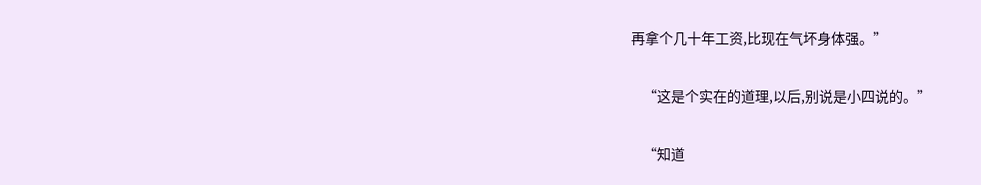再拿个几十年工资,比现在气坏身体强。”

    “这是个实在的道理,以后,别说是小四说的。”

    “知道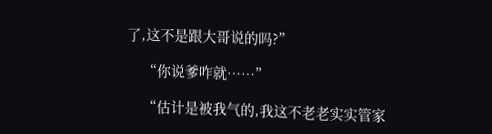了,这不是跟大哥说的吗?”

    “你说爹咋就……”

    “估计是被我气的,我这不老老实实管家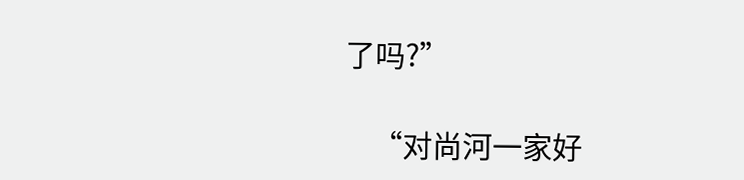了吗?”

    “对尚河一家好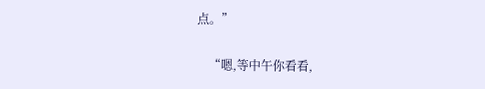点。”

    “嗯,等中午你看看,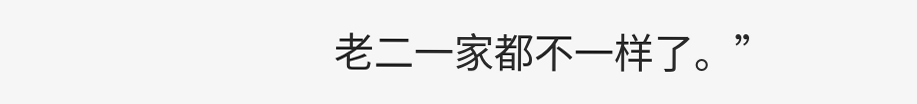老二一家都不一样了。”